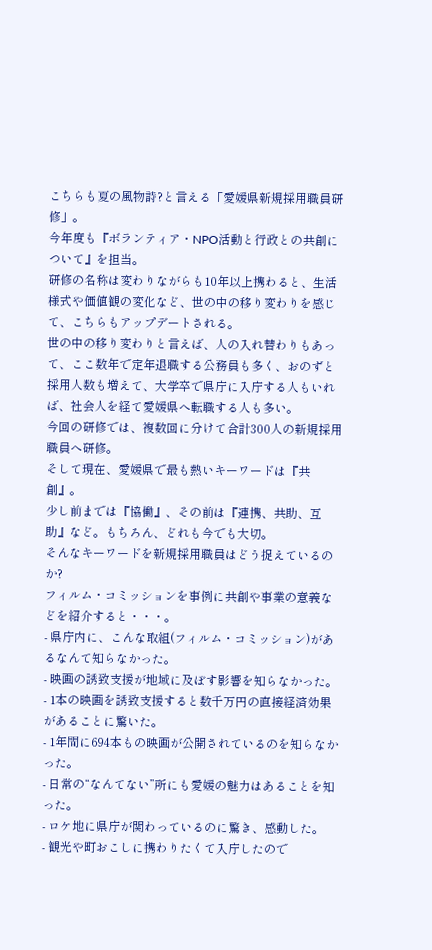こちらも夏の風物詩?と言える「愛媛県新規採用職員研修」。
今年度も『ボランティア・NPO活動と行政との共創について』を担当。
研修の名称は変わりながらも10年以上携わると、生活様式や価値観の変化など、世の中の移り変わりを感じて、こちらもアップデートされる。
世の中の移り変わりと言えば、人の入れ替わりもあって、ここ数年で定年退職する公務員も多く、おのずと採用人数も増えて、大学卒で県庁に入庁する人もいれば、社会人を経て愛媛県へ転職する人も多い。
今回の研修では、複数回に分けて合計300人の新規採用職員へ研修。
そして現在、愛媛県で最も熱いキーワードは『共創』。
少し前までは『協働』、その前は『連携、共助、互助』など。もちろん、どれも今でも大切。
そんなキーワードを新規採用職員はどう捉えているのか?
フィルム・コミッションを事例に共創や事業の意義などを紹介すると・・・。
- 県庁内に、こんな取組(フィルム・コミッション)があるなんて知らなかった。
- 映画の誘致支援が地域に及ぼす影響を知らなかった。
- 1本の映画を誘致支援すると数千万円の直接経済効果があることに驚いた。
- 1年間に694本もの映画が公開されているのを知らなかった。
- 日常の“なんてない”所にも愛媛の魅力はあることを知った。
- ロケ地に県庁が関わっているのに驚き、感動した。
- 観光や町おこしに携わりたくて入庁したので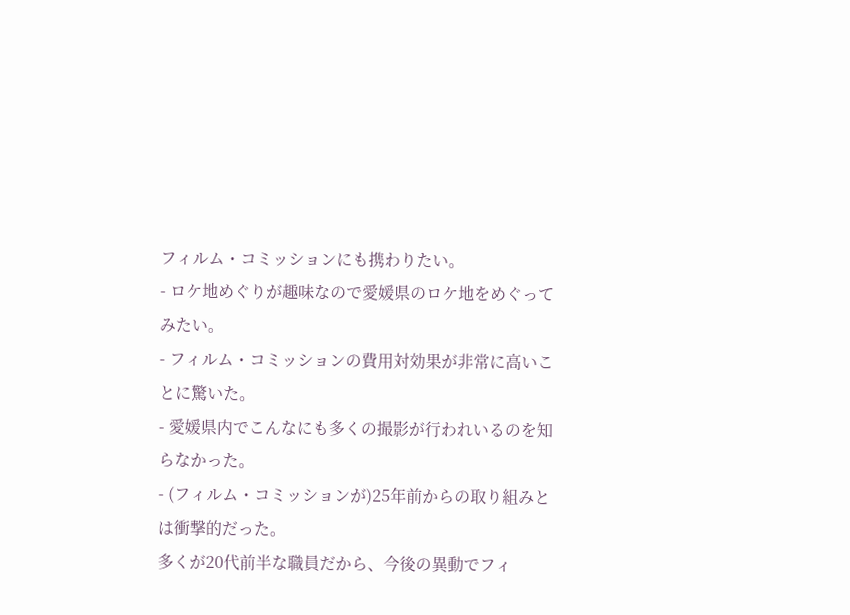フィルム・コミッションにも携わりたい。
- ロケ地めぐりが趣味なので愛媛県のロケ地をめぐってみたい。
- フィルム・コミッションの費用対効果が非常に高いことに驚いた。
- 愛媛県内でこんなにも多くの撮影が行われいるのを知らなかった。
- (フィルム・コミッションが)25年前からの取り組みとは衝撃的だった。
多くが20代前半な職員だから、今後の異動でフィ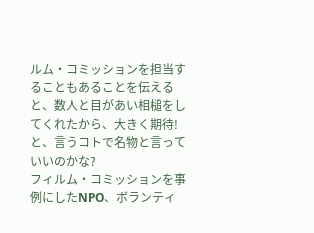ルム・コミッションを担当することもあることを伝えると、数人と目があい相槌をしてくれたから、大きく期待!
と、言うコトで名物と言っていいのかな?
フィルム・コミッションを事例にしたNPO、ボランティ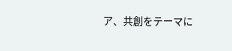ア、共創をテーマに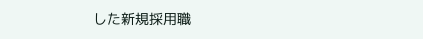した新規採用職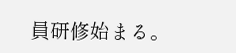員研修始まる。